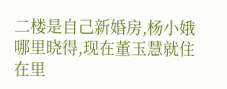二楼是自己新婚房,杨小娥哪里晓得,现在董玉慧就住在里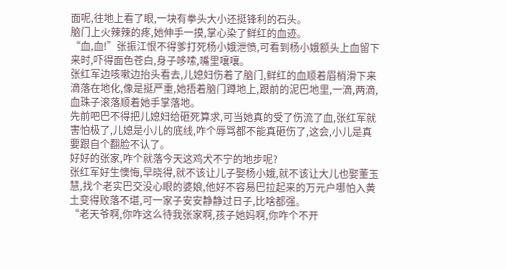面呢,往地上看了眼,一块有拳头大小还挺锋利的石头。
脑门上火辣辣的疼,她伸手一摸,掌心染了鲜红的血迹。
“血,血!”张振江恨不得爹打死杨小娥泄愤,可看到杨小娥额头上血留下来时,吓得面色苍白,身子哆嗦,嘴里嚷嚷。
张红军边咳嗽边抬头看去,儿媳妇伤着了脑门,鲜红的血顺着眉梢滑下来滴落在地化,像是挺严重,她捂着脑门蹲地上,跟前的泥巴地里,一滴,两滴,血珠子滚落顺着她手掌落地。
先前吧巴不得把儿媳妇给砸死算求,可当她真的受了伤流了血,张红军就害怕极了,儿媳是小儿的底线,咋个辱骂都不能真砸伤了,这会,小儿是真要跟自个翻脸不认了。
好好的张家,咋个就落今天这鸡犬不宁的地步呢?
张红军好生懊悔,早晓得,就不该让儿子娶杨小娥,就不该让大儿也娶董玉慧,找个老实巴交没心眼的婆娘,他好不容易巴拉起来的万元户哪怕入黄土变得败落不堪,可一家子安安静静过日子,比啥都强。
“老天爷啊,你咋这么待我张家啊,孩子她妈啊,你咋个不开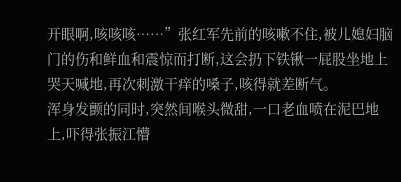开眼啊,咳咳咳……”张红军先前的咳嗽不住,被儿媳妇脑门的伤和鲜血和震惊而打断,这会扔下铁锹一屁股坐地上哭天喊地,再次刺激干痒的嗓子,咳得就差断气。
浑身发颤的同时,突然间喉头微甜,一口老血喷在泥巴地上,吓得张振江懵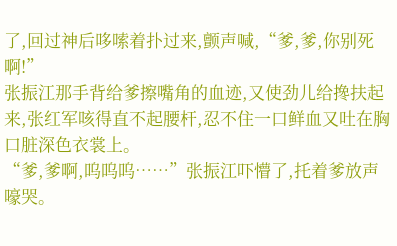了,回过神后哆嗦着扑过来,颤声喊,“爹,爹,你别死啊!”
张振江那手背给爹擦嘴角的血迹,又使劲儿给搀扶起来,张红军咳得直不起腰杆,忍不住一口鲜血又吐在胸口脏深色衣裳上。
“爹,爹啊,呜呜呜……”张振江吓懵了,托着爹放声嚎哭。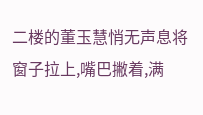二楼的董玉慧悄无声息将窗子拉上,嘴巴撇着,满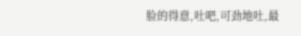脸的得意,吐吧,可劲地吐,最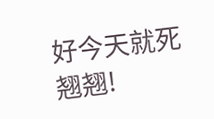好今天就死翘翘!